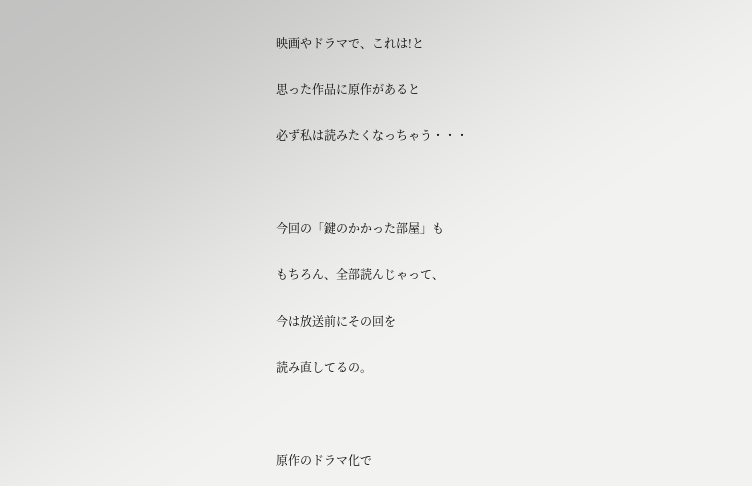映画やドラマで、これは!と

思った作品に原作があると

必ず私は読みたくなっちゃう・・・



今回の「鍵のかかった部屋」も

もちろん、全部読んじゃって、

今は放送前にその回を

読み直してるの。



原作のドラマ化で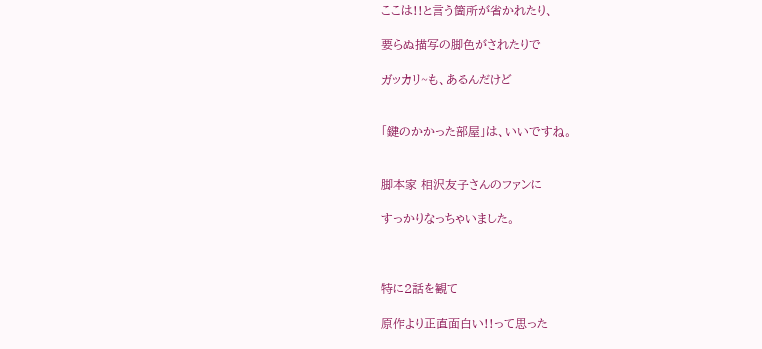ここは!!と言う箇所が省かれたり、

要らぬ描写の脚色がされたりで

ガッカリ~も、あるんだけど


「鍵のかかった部屋」は、いいですね。


脚本家 相沢友子さんのファンに

すっかりなっちゃいました。



特に2話を観て

原作より正直面白い!!って思った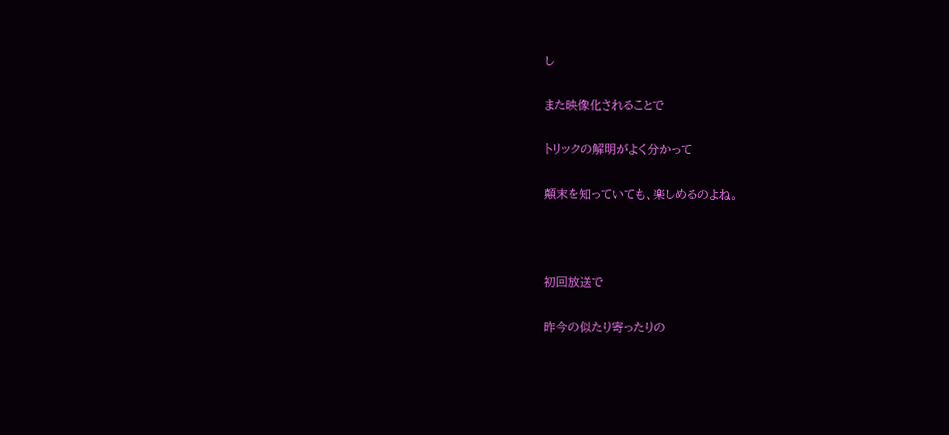し

また映像化されることで

トリックの解明がよく分かって

顛末を知っていても、楽しめるのよね。



初回放送で

昨今の似たり寄ったりの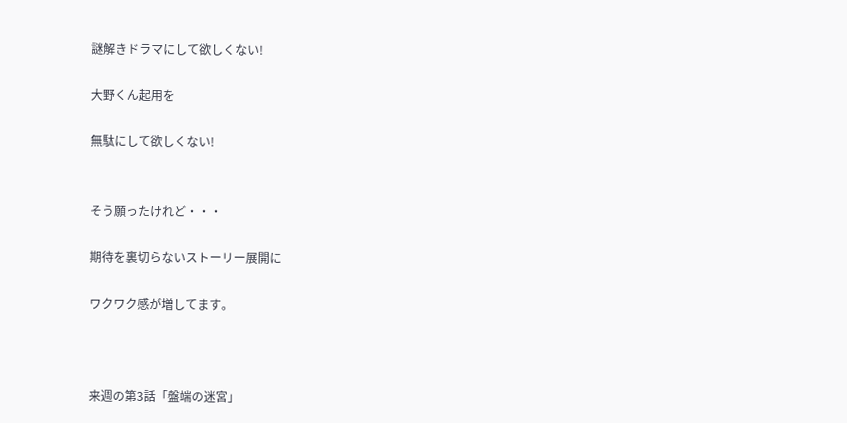謎解きドラマにして欲しくない!

大野くん起用を

無駄にして欲しくない!


そう願ったけれど・・・

期待を裏切らないストーリー展開に

ワクワク感が増してます。



来週の第3話「盤端の迷宮」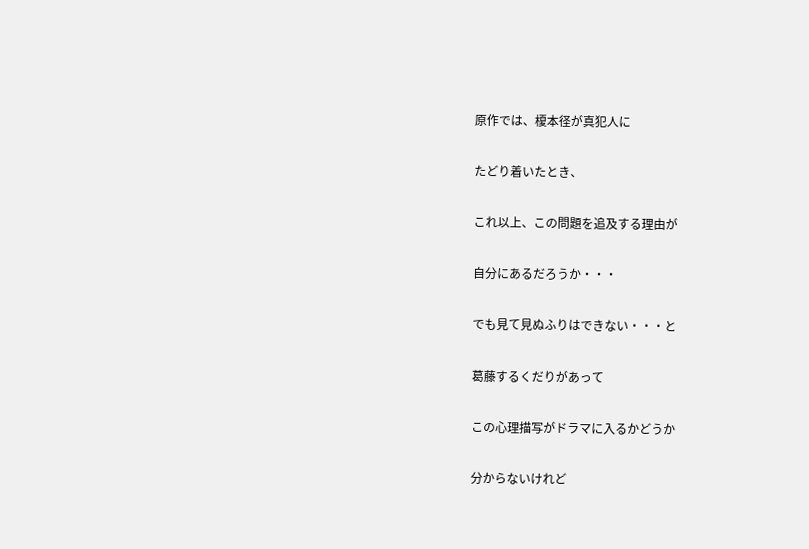原作では、榎本径が真犯人に

たどり着いたとき、

これ以上、この問題を追及する理由が

自分にあるだろうか・・・

でも見て見ぬふりはできない・・・と

葛藤するくだりがあって

この心理描写がドラマに入るかどうか

分からないけれど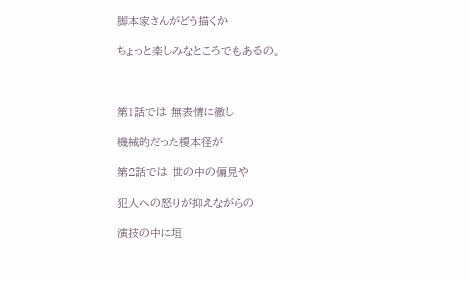脚本家さんがどう描くか

ちょっと楽しみなところでもあるの。



第1話では 無表情に徹し

機械的だった榎本径が

第2話では 世の中の偏見や

犯人への怒りが抑えながらの

演技の中に垣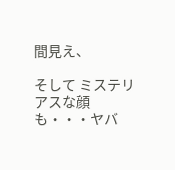間見え、

そして ミステリアスな顔も・・・ヤバ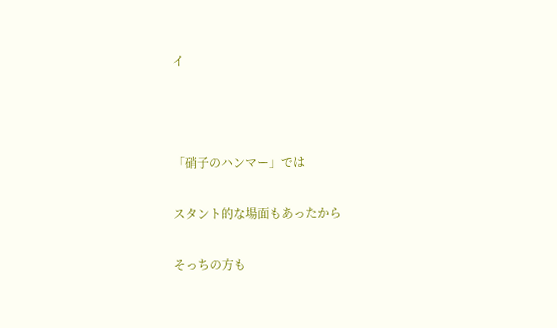イ



「硝子のハンマー」では

スタント的な場面もあったから

そっちの方も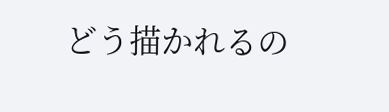どう描かれるの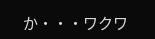か・・・ワクワ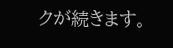クが続きます。